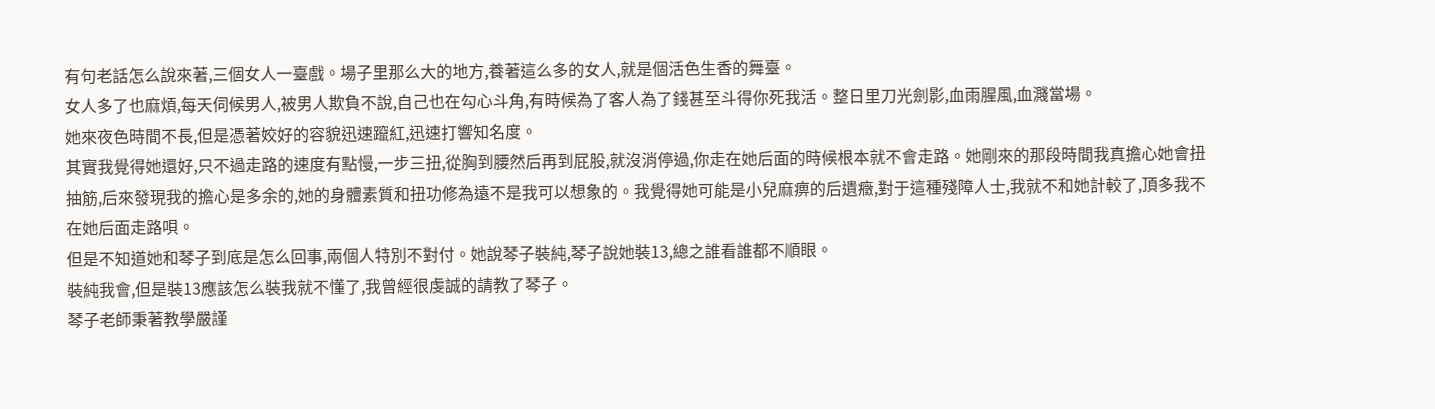有句老話怎么說來著,三個女人一臺戲。場子里那么大的地方,養著這么多的女人,就是個活色生香的舞臺。
女人多了也麻煩,每天伺候男人,被男人欺負不說,自己也在勾心斗角,有時候為了客人為了錢甚至斗得你死我活。整日里刀光劍影,血雨腥風,血濺當場。
她來夜色時間不長,但是憑著姣好的容貌迅速躥紅,迅速打響知名度。
其實我覺得她還好,只不過走路的速度有點慢,一步三扭,從胸到腰然后再到屁股,就沒消停過,你走在她后面的時候根本就不會走路。她剛來的那段時間我真擔心她會扭抽筋,后來發現我的擔心是多余的,她的身體素質和扭功修為遠不是我可以想象的。我覺得她可能是小兒麻痹的后遺癥,對于這種殘障人士,我就不和她計較了,頂多我不在她后面走路唄。
但是不知道她和琴子到底是怎么回事,兩個人特別不對付。她說琴子裝純,琴子說她裝13,總之誰看誰都不順眼。
裝純我會,但是裝13應該怎么裝我就不懂了,我曾經很虔誠的請教了琴子。
琴子老師秉著教學嚴謹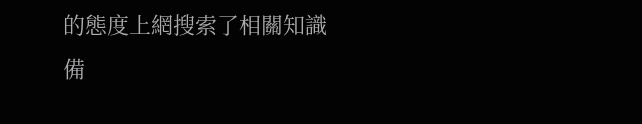的態度上網搜索了相關知識備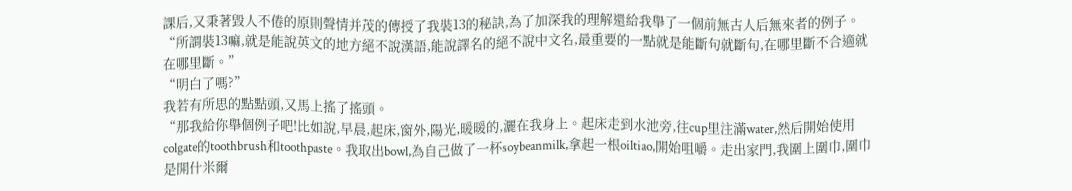課后,又秉著毀人不倦的原則聲情并茂的傳授了我裝13的秘訣,為了加深我的理解還給我舉了一個前無古人后無來者的例子。
“所謂裝13嘛,就是能說英文的地方絕不說漢語,能說譯名的絕不說中文名,最重要的一點就是能斷句就斷句,在哪里斷不合適就在哪里斷。”
“明白了嗎?”
我若有所思的點點頭,又馬上搖了搖頭。
“那我給你舉個例子吧!比如說,早晨,起床,窗外,陽光,暖暖的,灑在我身上。起床走到水池旁,往cup里注滿water,然后開始使用colgate的toothbrush和toothpaste。我取出bowl,為自己做了一杯soybeanmilk,拿起一根oiltiao,開始咀嚼。走出家門,我圍上圍巾,圍巾是開什米爾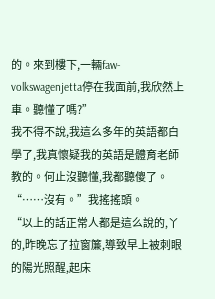的。來到樓下,一輛faw-volkswagenjetta停在我面前,我欣然上車。聽懂了嗎?”
我不得不說,我這么多年的英語都白學了,我真懷疑我的英語是體育老師教的。何止沒聽懂,我都聽傻了。
“……沒有。”我搖搖頭。
“以上的話正常人都是這么說的,丫的,昨晚忘了拉窗簾,導致早上被刺眼的陽光照醒,起床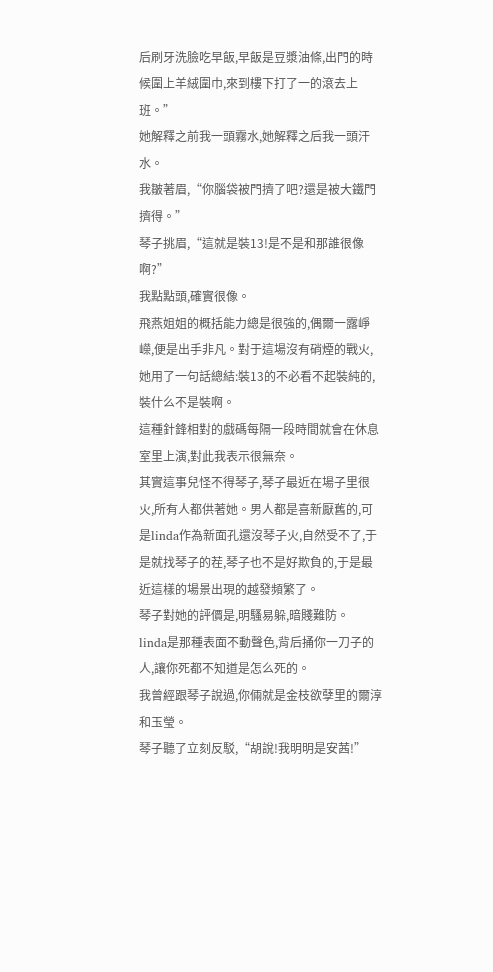后刷牙洗臉吃早飯,早飯是豆漿油條,出門的時候圍上羊絨圍巾,來到樓下打了一的滾去上班。”
她解釋之前我一頭霧水,她解釋之后我一頭汗水。
我皺著眉,“你腦袋被門擠了吧?還是被大鐵門擠得。”
琴子挑眉,“這就是裝13!是不是和那誰很像啊?”
我點點頭,確實很像。
飛燕姐姐的概括能力總是很強的,偶爾一露崢嶸,便是出手非凡。對于這場沒有硝煙的戰火,她用了一句話總結:裝13的不必看不起裝純的,裝什么不是裝啊。
這種針鋒相對的戲碼每隔一段時間就會在休息室里上演,對此我表示很無奈。
其實這事兒怪不得琴子,琴子最近在場子里很火,所有人都供著她。男人都是喜新厭舊的,可是linda作為新面孔還沒琴子火,自然受不了,于是就找琴子的茬,琴子也不是好欺負的,于是最近這樣的場景出現的越發頻繁了。
琴子對她的評價是,明騷易躲,暗賤難防。
linda是那種表面不動聲色,背后捅你一刀子的人,讓你死都不知道是怎么死的。
我曾經跟琴子說過,你倆就是金枝欲孽里的爾淳和玉瑩。
琴子聽了立刻反駁,“胡說!我明明是安茜!”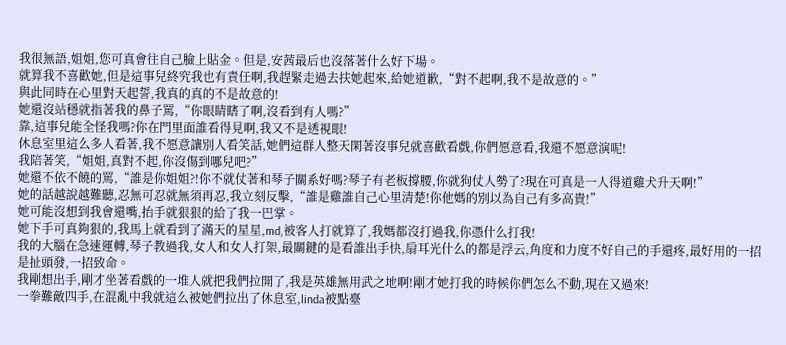我很無語,姐姐,您可真會往自己臉上貼金。但是,安茜最后也沒落著什么好下場。
就算我不喜歡她,但是這事兒終究我也有責任啊,我趕緊走過去扶她起來,給她道歉,“對不起啊,我不是故意的。”
與此同時在心里對天起誓,我真的真的不是故意的!
她還沒站穩就指著我的鼻子罵,“你眼睛瞎了啊,沒看到有人嗎?”
靠,這事兒能全怪我嗎?你在門里面誰看得見啊,我又不是透視眼!
休息室里這么多人看著,我不愿意讓別人看笑話,她們這群人整天閑著沒事兒就喜歡看戲,你們愿意看,我還不愿意演呢!
我陪著笑,“姐姐,真對不起,你沒傷到哪兒吧?”
她還不依不饒的罵,“誰是你姐姐?!你不就仗著和琴子關系好嗎?琴子有老板撐腰,你就狗仗人勢了?現在可真是一人得道雞犬升天啊!”
她的話越說越難聽,忍無可忍就無須再忍,我立刻反擊,“誰是雞誰自己心里清楚!你他媽的別以為自己有多高貴!”
她可能沒想到我會還嘴,抬手就狠狠的給了我一巴掌。
她下手可真夠狠的,我馬上就看到了滿天的星星,md,被客人打就算了,我媽都沒打過我,你憑什么打我!
我的大腦在急速運轉,琴子教過我,女人和女人打架,最關鍵的是看誰出手快,扇耳光什么的都是浮云,角度和力度不好自己的手還疼,最好用的一招是扯頭發,一招致命。
我剛想出手,剛才坐著看戲的一堆人就把我們拉開了,我是英雄無用武之地啊!剛才她打我的時候你們怎么不動,現在又過來!
一拳難敵四手,在混亂中我就這么被她們拉出了休息室,linda被點臺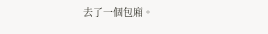去了一個包廂。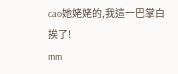cao她姥姥的,我這一巴掌白挨了!
mm